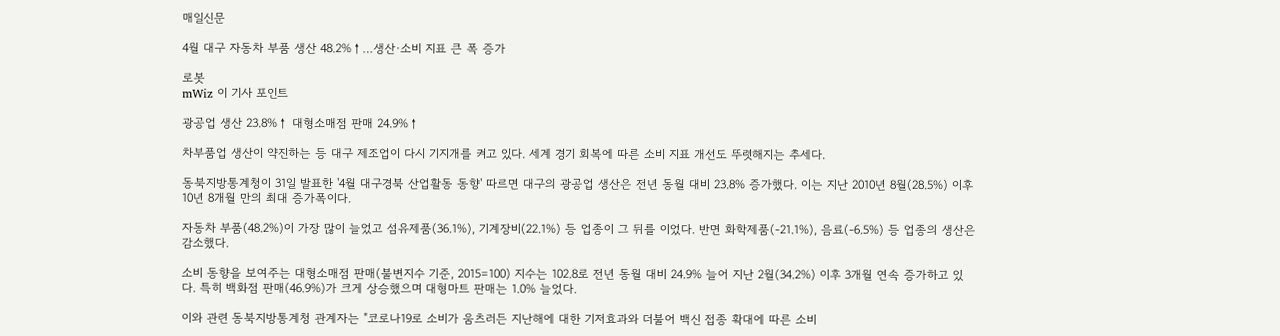매일신문

4월 대구 자동차 부품 생산 48.2%↑…생산·소비 지표 큰 폭 증가

로봇
mWiz 이 기사 포인트

광공업 생산 23.8%↑ 대형소매점 판매 24.9%↑

차부품업 생산이 약진하는 등 대구 제조업이 다시 기지개를 켜고 있다. 세계 경기 회복에 따른 소비 지표 개선도 뚜렷해지는 추세다.

동북지방통계청이 31일 발표한 '4월 대구경북 산업활동 동향' 따르면 대구의 광공업 생산은 전년 동월 대비 23.8% 증가했다. 이는 지난 2010년 8월(28.5%) 이후 10년 8개월 만의 최대 증가폭이다.

자동차 부품(48.2%)이 가장 많이 늘었고 섬유제품(36.1%), 기계장비(22.1%) 등 업종이 그 뒤를 이었다. 반면 화학제품(-21.1%), 음료(-6.5%) 등 업종의 생산은 감소했다.

소비 동향을 보여주는 대형소매점 판매(불변지수 기준, 2015=100) 지수는 102.8로 전년 동월 대비 24.9% 늘어 지난 2월(34.2%) 이후 3개월 연속 증가하고 있다. 특히 백화점 판매(46.9%)가 크게 상승했으며 대형마트 판매는 1.0% 늘었다.

이와 관련 동북지방통계청 관계자는 "코로나19로 소비가 움츠러든 지난해에 대한 기저효과와 더불어 백신 접종 확대에 따른 소비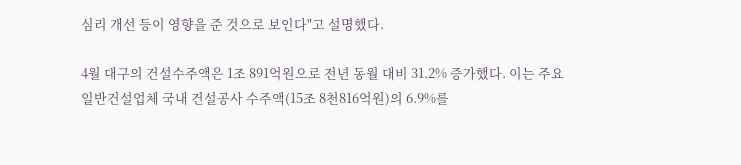심리 개선 등이 영향을 준 것으로 보인다"고 설명했다.

4월 대구의 건설수주액은 1조 891억원으로 전년 동월 대비 31.2% 증가했다. 이는 주요 일반건설업체 국내 건설공사 수주액(15조 8천816억원)의 6.9%를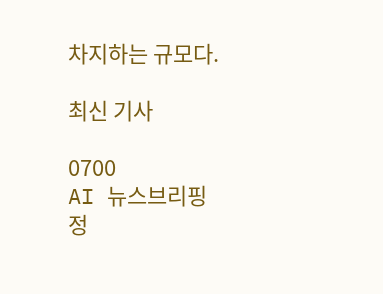차지하는 규모다.

최신 기사

0700
AI 뉴스브리핑
정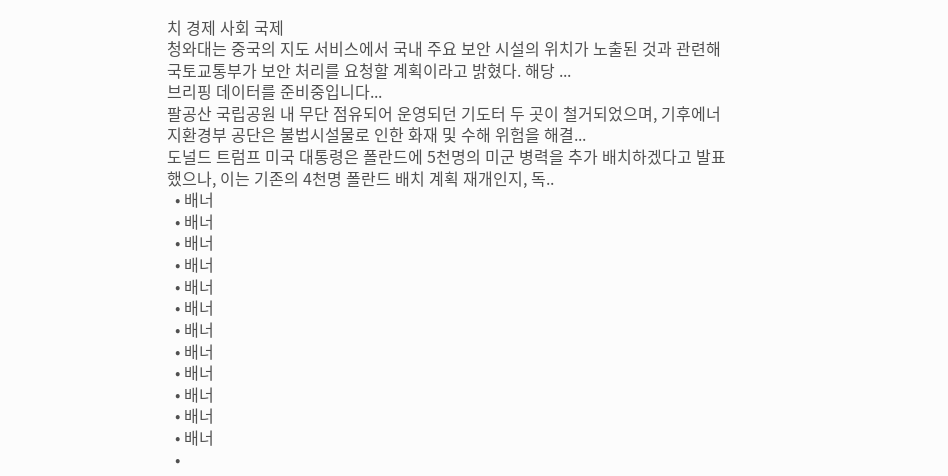치 경제 사회 국제
청와대는 중국의 지도 서비스에서 국내 주요 보안 시설의 위치가 노출된 것과 관련해 국토교통부가 보안 처리를 요청할 계획이라고 밝혔다. 해당 ...
브리핑 데이터를 준비중입니다...
팔공산 국립공원 내 무단 점유되어 운영되던 기도터 두 곳이 철거되었으며, 기후에너지환경부 공단은 불법시설물로 인한 화재 및 수해 위험을 해결...
도널드 트럼프 미국 대통령은 폴란드에 5천명의 미군 병력을 추가 배치하겠다고 발표했으나, 이는 기존의 4천명 폴란드 배치 계획 재개인지, 독..
  • 배너
  • 배너
  • 배너
  • 배너
  • 배너
  • 배너
  • 배너
  • 배너
  • 배너
  • 배너
  • 배너
  • 배너
  •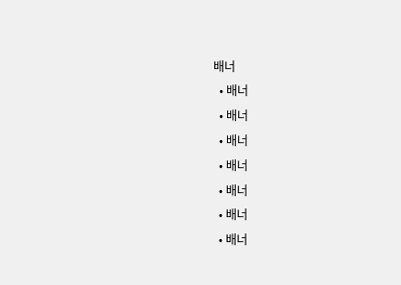배너
  • 배너
  • 배너
  • 배너
  • 배너
  • 배너
  • 배너
  • 배너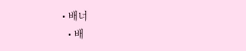• 배너
  • 배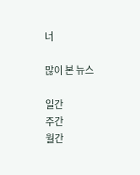너

많이 본 뉴스

일간
주간
월간